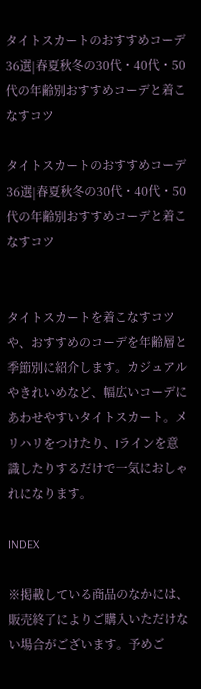タイトスカートのおすすめコーデ36選|春夏秋冬の30代・40代・50代の年齢別おすすめコーデと着こなすコツ

タイトスカートのおすすめコーデ36選|春夏秋冬の30代・40代・50代の年齢別おすすめコーデと着こなすコツ


タイトスカートを着こなすコツや、おすすめのコーデを年齢層と季節別に紹介します。カジュアルやきれいめなど、幅広いコーデにあわせやすいタイトスカート。メリハリをつけたり、Iラインを意識したりするだけで一気におしゃれになります。

INDEX

※掲載している商品のなかには、販売終了によりご購入いただけない場合がございます。予めご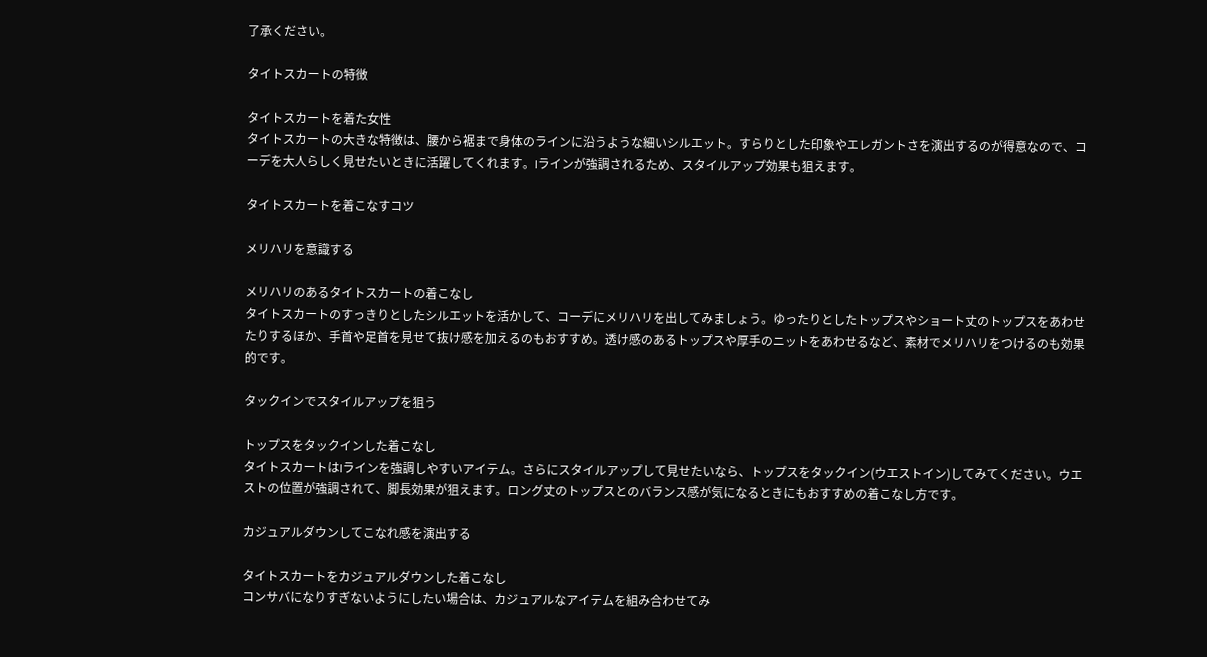了承ください。

タイトスカートの特徴

タイトスカートを着た女性
タイトスカートの大きな特徴は、腰から裾まで身体のラインに沿うような細いシルエット。すらりとした印象やエレガントさを演出するのが得意なので、コーデを大人らしく見せたいときに活躍してくれます。Iラインが強調されるため、スタイルアップ効果も狙えます。

タイトスカートを着こなすコツ

メリハリを意識する

メリハリのあるタイトスカートの着こなし
タイトスカートのすっきりとしたシルエットを活かして、コーデにメリハリを出してみましょう。ゆったりとしたトップスやショート丈のトップスをあわせたりするほか、手首や足首を見せて抜け感を加えるのもおすすめ。透け感のあるトップスや厚手のニットをあわせるなど、素材でメリハリをつけるのも効果的です。

タックインでスタイルアップを狙う

トップスをタックインした着こなし
タイトスカートはIラインを強調しやすいアイテム。さらにスタイルアップして見せたいなら、トップスをタックイン(ウエストイン)してみてください。ウエストの位置が強調されて、脚長効果が狙えます。ロング丈のトップスとのバランス感が気になるときにもおすすめの着こなし方です。

カジュアルダウンしてこなれ感を演出する

タイトスカートをカジュアルダウンした着こなし
コンサバになりすぎないようにしたい場合は、カジュアルなアイテムを組み合わせてみ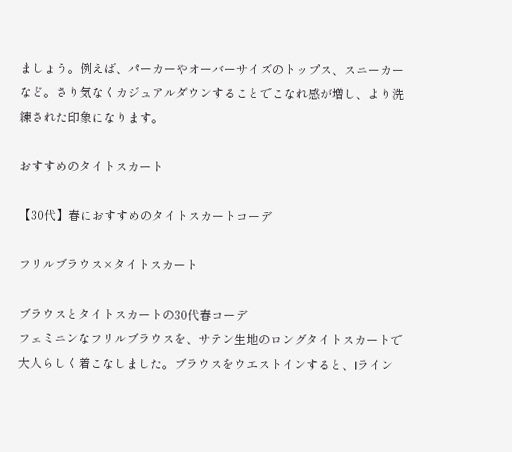ましょう。例えば、パーカーやオーバーサイズのトップス、スニーカーなど。さり気なくカジュアルダウンすることでこなれ感が増し、より洗練された印象になります。

おすすめのタイトスカート

【30代】春におすすめのタイトスカートコーデ

フリルブラウス×タイトスカート

ブラウスとタイトスカートの30代春コーデ
フェミニンなフリルブラウスを、サテン生地のロングタイトスカートで大人らしく着こなしました。ブラウスをウエストインすると、Iライン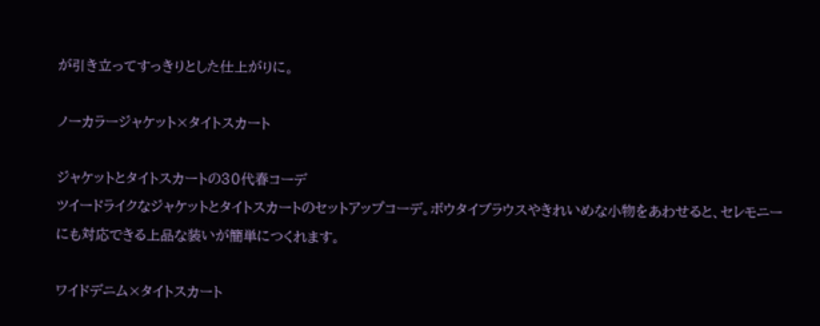が引き立ってすっきりとした仕上がりに。

ノーカラージャケット×タイトスカート

ジャケットとタイトスカートの30代春コーデ
ツイードライクなジャケットとタイトスカートのセットアップコーデ。ボウタイブラウスやきれいめな小物をあわせると、セレモニーにも対応できる上品な装いが簡単につくれます。

ワイドデニム×タイトスカート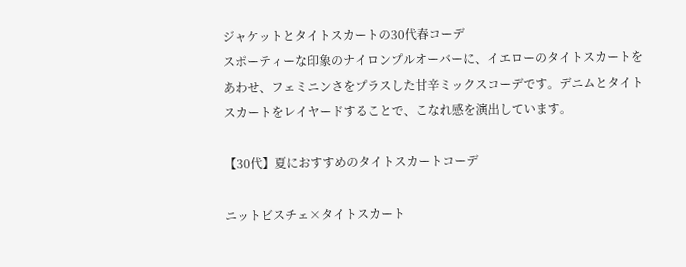ジャケットとタイトスカートの30代春コーデ
スポーティーな印象のナイロンプルオーバーに、イエローのタイトスカートをあわせ、フェミニンさをプラスした甘辛ミックスコーデです。デニムとタイトスカートをレイヤードすることで、こなれ感を演出しています。

【30代】夏におすすめのタイトスカートコーデ

ニットビスチェ×タイトスカート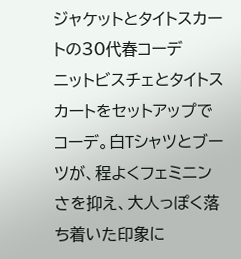ジャケットとタイトスカートの30代春コーデ
ニットビスチェとタイトスカートをセットアップでコーデ。白Tシャツとブーツが、程よくフェミニンさを抑え、大人っぽく落ち着いた印象に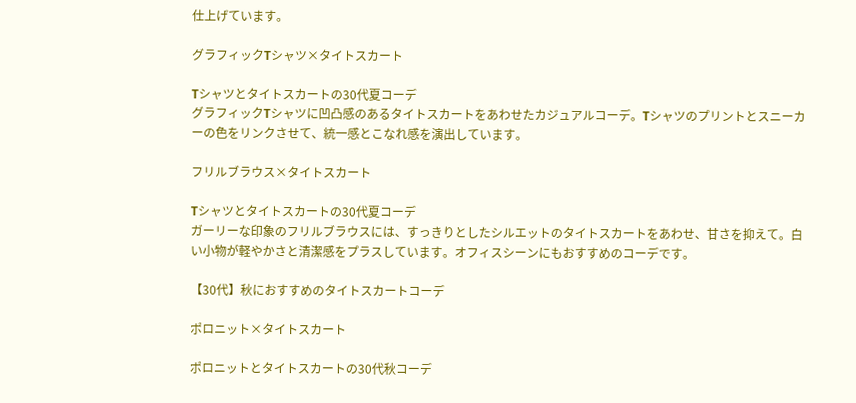仕上げています。

グラフィックTシャツ×タイトスカート

Tシャツとタイトスカートの30代夏コーデ
グラフィックTシャツに凹凸感のあるタイトスカートをあわせたカジュアルコーデ。Tシャツのプリントとスニーカーの色をリンクさせて、統一感とこなれ感を演出しています。

フリルブラウス×タイトスカート

Tシャツとタイトスカートの30代夏コーデ
ガーリーな印象のフリルブラウスには、すっきりとしたシルエットのタイトスカートをあわせ、甘さを抑えて。白い小物が軽やかさと清潔感をプラスしています。オフィスシーンにもおすすめのコーデです。

【30代】秋におすすめのタイトスカートコーデ

ポロニット×タイトスカート

ポロニットとタイトスカートの30代秋コーデ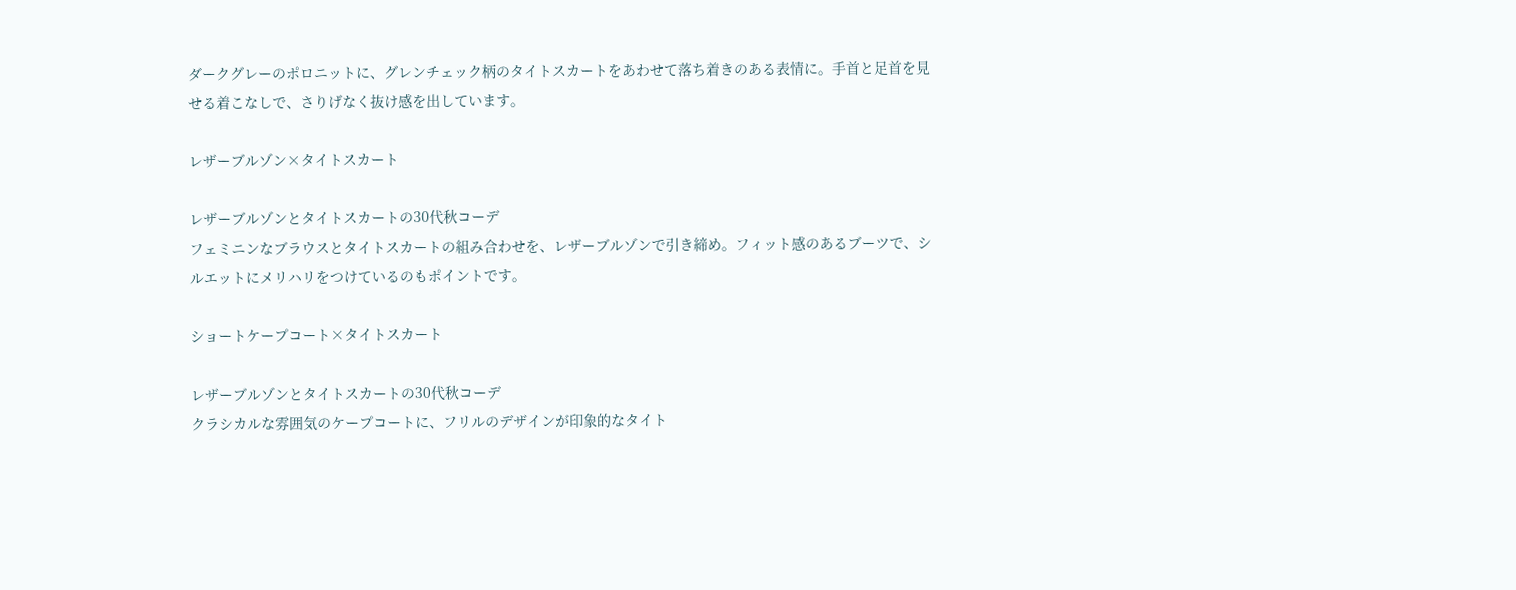ダークグレーのポロニットに、グレンチェック柄のタイトスカートをあわせて落ち着きのある表情に。手首と足首を見せる着こなしで、さりげなく抜け感を出しています。

レザーブルゾン×タイトスカート

レザーブルゾンとタイトスカートの30代秋コーデ
フェミニンなブラウスとタイトスカートの組み合わせを、レザーブルゾンで引き締め。フィット感のあるブーツで、シルエットにメリハリをつけているのもポイントです。

ショートケープコート×タイトスカート

レザーブルゾンとタイトスカートの30代秋コーデ
クラシカルな雰囲気のケープコートに、フリルのデザインが印象的なタイト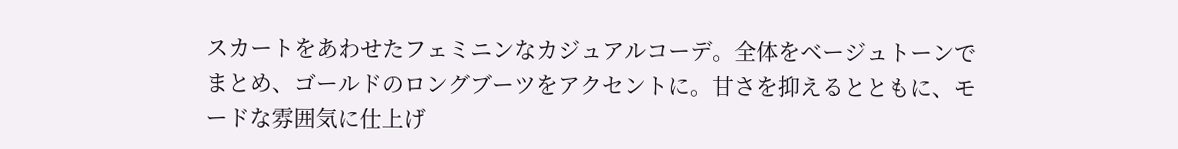スカートをあわせたフェミニンなカジュアルコーデ。全体をベージュトーンでまとめ、ゴールドのロングブーツをアクセントに。甘さを抑えるとともに、モードな雰囲気に仕上げ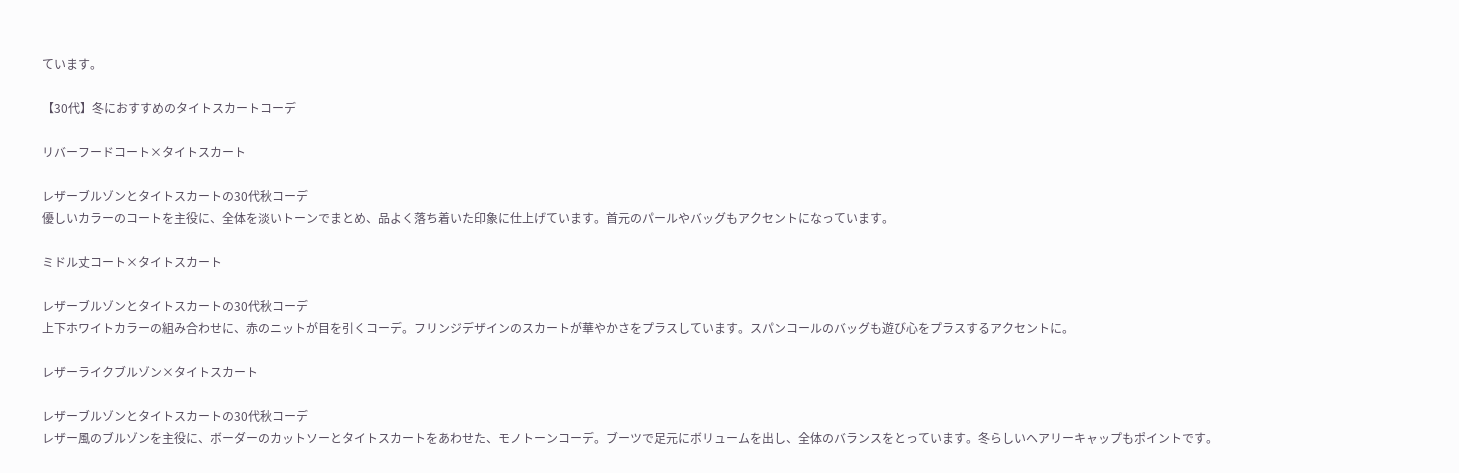ています。

【30代】冬におすすめのタイトスカートコーデ

リバーフードコート×タイトスカート

レザーブルゾンとタイトスカートの30代秋コーデ
優しいカラーのコートを主役に、全体を淡いトーンでまとめ、品よく落ち着いた印象に仕上げています。首元のパールやバッグもアクセントになっています。

ミドル丈コート×タイトスカート

レザーブルゾンとタイトスカートの30代秋コーデ
上下ホワイトカラーの組み合わせに、赤のニットが目を引くコーデ。フリンジデザインのスカートが華やかさをプラスしています。スパンコールのバッグも遊び心をプラスするアクセントに。

レザーライクブルゾン×タイトスカート

レザーブルゾンとタイトスカートの30代秋コーデ
レザー風のブルゾンを主役に、ボーダーのカットソーとタイトスカートをあわせた、モノトーンコーデ。ブーツで足元にボリュームを出し、全体のバランスをとっています。冬らしいヘアリーキャップもポイントです。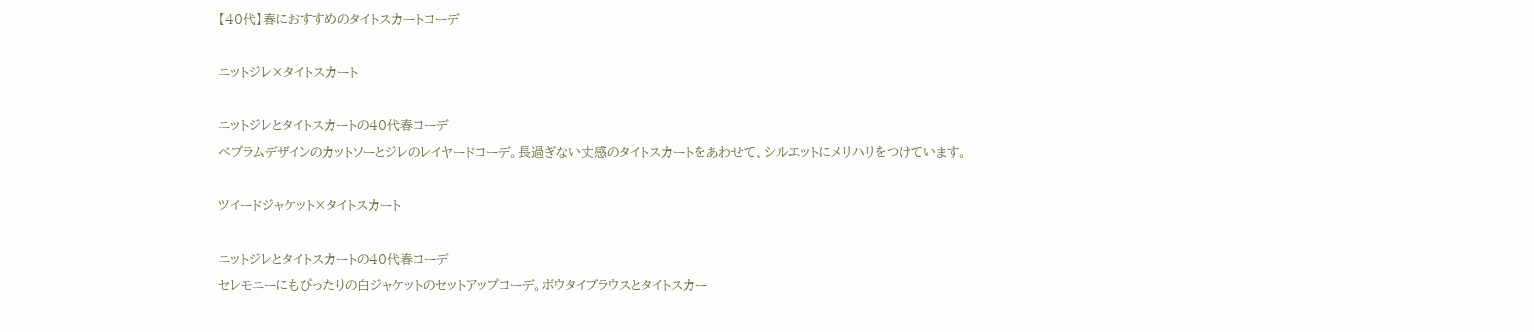【40代】春におすすめのタイトスカートコーデ

ニットジレ×タイトスカート

ニットジレとタイトスカートの40代春コーデ
ペプラムデザインのカットソーとジレのレイヤードコーデ。長過ぎない丈感のタイトスカートをあわせて、シルエットにメリハリをつけています。

ツイードジャケット×タイトスカート

ニットジレとタイトスカートの40代春コーデ
セレモニーにもぴったりの白ジャケットのセットアップコーデ。ボウタイブラウスとタイトスカー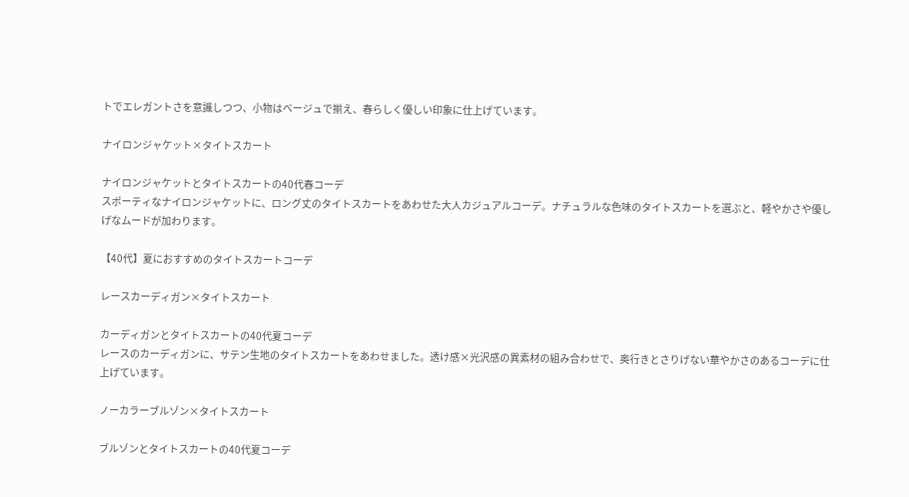トでエレガントさを意識しつつ、小物はベージュで揃え、春らしく優しい印象に仕上げています。

ナイロンジャケット×タイトスカート

ナイロンジャケットとタイトスカートの40代春コーデ
スポーティなナイロンジャケットに、ロング丈のタイトスカートをあわせた大人カジュアルコーデ。ナチュラルな色味のタイトスカートを選ぶと、軽やかさや優しげなムードが加わります。

【40代】夏におすすめのタイトスカートコーデ

レースカーディガン×タイトスカート

カーディガンとタイトスカートの40代夏コーデ
レースのカーディガンに、サテン生地のタイトスカートをあわせました。透け感×光沢感の異素材の組み合わせで、奥行きとさりげない華やかさのあるコーデに仕上げています。

ノーカラーブルゾン×タイトスカート

ブルゾンとタイトスカートの40代夏コーデ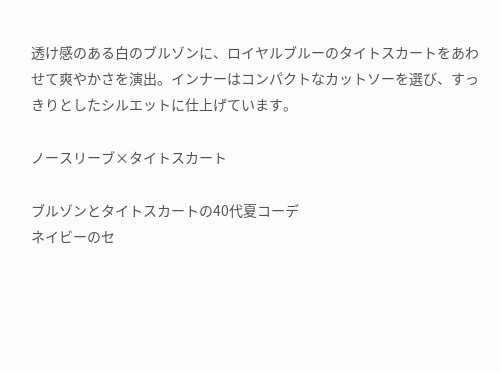透け感のある白のブルゾンに、ロイヤルブルーのタイトスカートをあわせて爽やかさを演出。インナーはコンパクトなカットソーを選び、すっきりとしたシルエットに仕上げています。

ノースリーブ×タイトスカート

ブルゾンとタイトスカートの40代夏コーデ
ネイビーのセ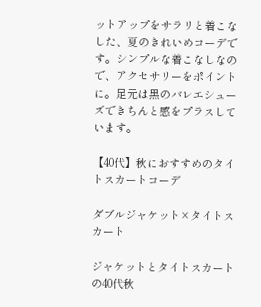ットアップをサラリと着こなした、夏のきれいめコーデです。シンプルな着こなしなので、アクセサリーをポイントに。足元は黒のバレエシューズできちんと感をプラスしています。

【40代】秋におすすめのタイトスカートコーデ

ダブルジャケット×タイトスカート

ジャケットとタイトスカートの40代秋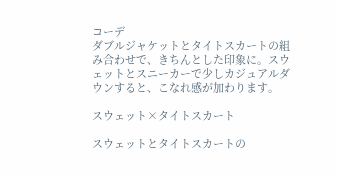コーデ
ダブルジャケットとタイトスカートの組み合わせで、きちんとした印象に。スウェットとスニーカーで少しカジュアルダウンすると、こなれ感が加わります。

スウェット×タイトスカート

スウェットとタイトスカートの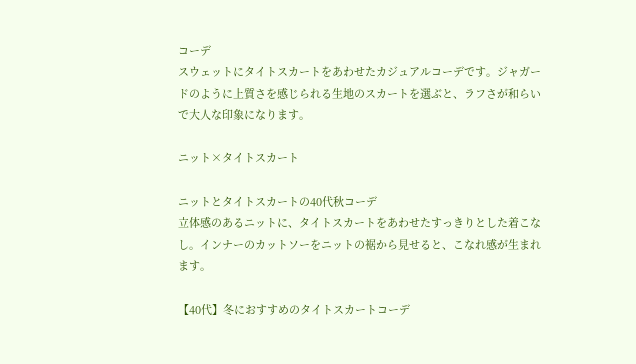コーデ
スウェットにタイトスカートをあわせたカジュアルコーデです。ジャガードのように上質さを感じられる生地のスカートを選ぶと、ラフさが和らいで大人な印象になります。

ニット×タイトスカート

ニットとタイトスカートの40代秋コーデ
立体感のあるニットに、タイトスカートをあわせたすっきりとした着こなし。インナーのカットソーをニットの裾から見せると、こなれ感が生まれます。

【40代】冬におすすめのタイトスカートコーデ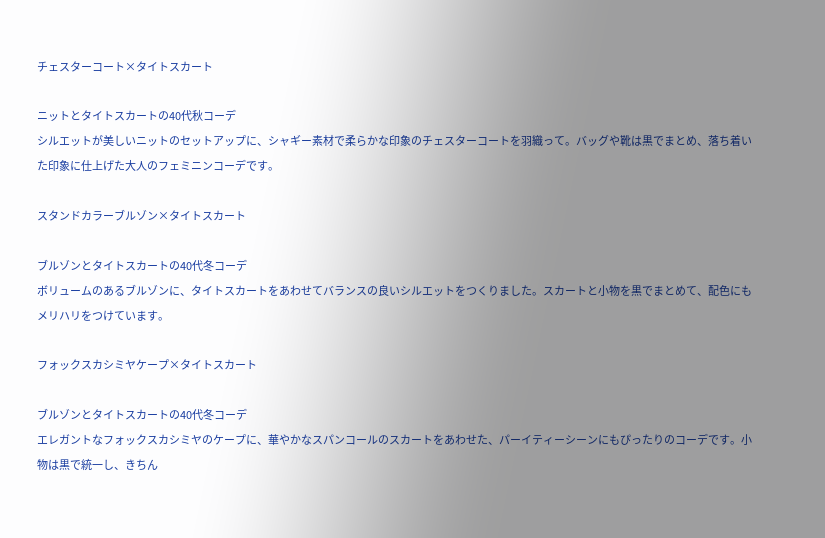チェスターコート×タイトスカート

ニットとタイトスカートの40代秋コーデ
シルエットが美しいニットのセットアップに、シャギー素材で柔らかな印象のチェスターコートを羽織って。バッグや靴は黒でまとめ、落ち着いた印象に仕上げた大人のフェミニンコーデです。

スタンドカラーブルゾン×タイトスカート

ブルゾンとタイトスカートの40代冬コーデ
ボリュームのあるブルゾンに、タイトスカートをあわせてバランスの良いシルエットをつくりました。スカートと小物を黒でまとめて、配色にもメリハリをつけています。

フォックスカシミヤケープ×タイトスカート

ブルゾンとタイトスカートの40代冬コーデ
エレガントなフォックスカシミヤのケープに、華やかなスパンコールのスカートをあわせた、パーイティーシーンにもぴったりのコーデです。小物は黒で統一し、きちん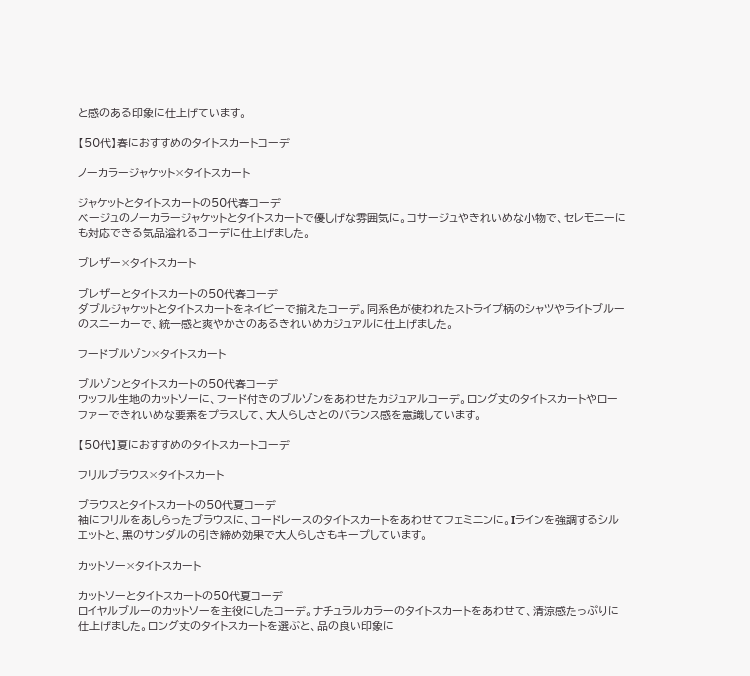と感のある印象に仕上げています。

【50代】春におすすめのタイトスカートコーデ

ノーカラージャケット×タイトスカート

ジャケットとタイトスカートの50代春コーデ
ベージュのノーカラージャケットとタイトスカートで優しげな雰囲気に。コサージュやきれいめな小物で、セレモニーにも対応できる気品溢れるコーデに仕上げました。

ブレザー×タイトスカート

ブレザーとタイトスカートの50代春コーデ
ダブルジャケットとタイトスカートをネイビーで揃えたコーデ。同系色が使われたストライプ柄のシャツやライトブルーのスニーカーで、統一感と爽やかさのあるきれいめカジュアルに仕上げました。

フードブルゾン×タイトスカート

ブルゾンとタイトスカートの50代春コーデ
ワッフル生地のカットソーに、フード付きのブルゾンをあわせたカジュアルコーデ。ロング丈のタイトスカートやローファーできれいめな要素をプラスして、大人らしさとのバランス感を意識しています。

【50代】夏におすすめのタイトスカートコーデ

フリルブラウス×タイトスカート

ブラウスとタイトスカートの50代夏コーデ
袖にフリルをあしらったブラウスに、コードレースのタイトスカートをあわせてフェミニンに。Iラインを強調するシルエットと、黒のサンダルの引き締め効果で大人らしさもキープしています。

カットソー×タイトスカート

カットソーとタイトスカートの50代夏コーデ
ロイヤルブルーのカットソーを主役にしたコーデ。ナチュラルカラーのタイトスカートをあわせて、清涼感たっぷりに仕上げました。ロング丈のタイトスカートを選ぶと、品の良い印象に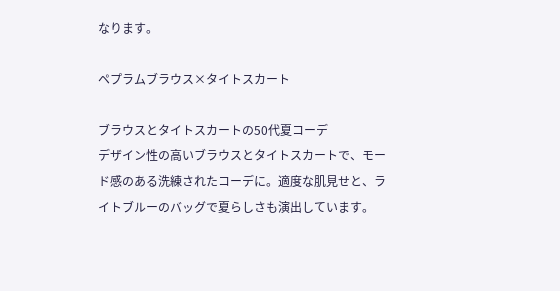なります。

ペプラムブラウス×タイトスカート

ブラウスとタイトスカートの50代夏コーデ
デザイン性の高いブラウスとタイトスカートで、モード感のある洗練されたコーデに。適度な肌見せと、ライトブルーのバッグで夏らしさも演出しています。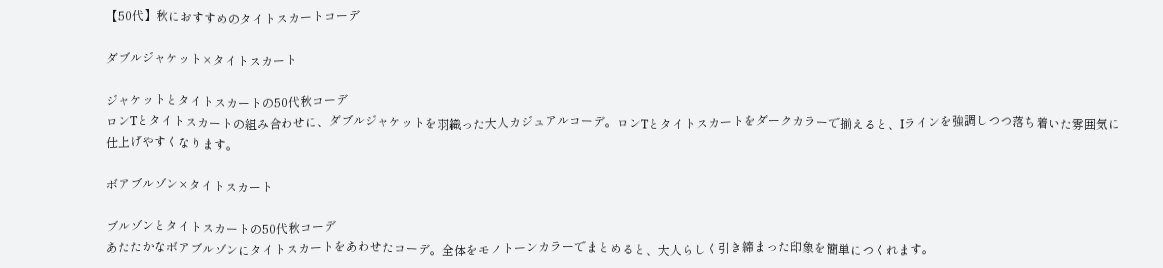【50代】秋におすすめのタイトスカートコーデ

ダブルジャケット×タイトスカート

ジャケットとタイトスカートの50代秋コーデ
ロンTとタイトスカートの組み合わせに、ダブルジャケットを羽織った大人カジュアルコーデ。ロンTとタイトスカートをダークカラーで揃えると、Iラインを強調しつつ落ち着いた雰囲気に仕上げやすくなります。

ボアブルゾン×タイトスカート

ブルゾンとタイトスカートの50代秋コーデ
あたたかなボアブルゾンにタイトスカートをあわせたコーデ。全体をモノトーンカラーでまとめると、大人らしく引き締まった印象を簡単につくれます。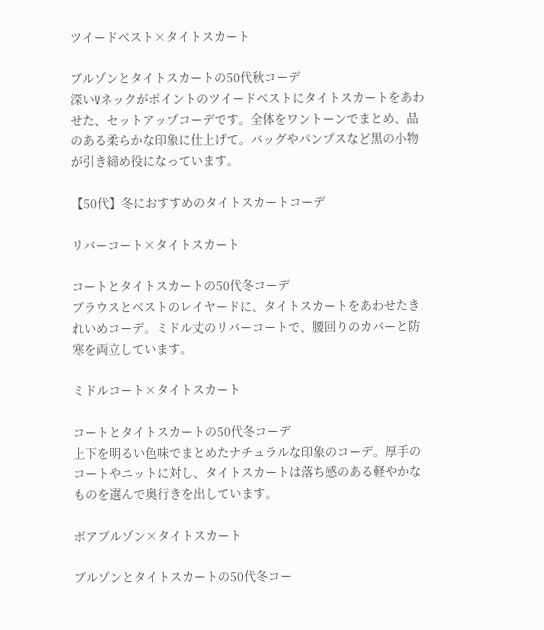ツイードベスト×タイトスカート

ブルゾンとタイトスカートの50代秋コーデ
深いVネックがポイントのツイードベストにタイトスカートをあわせた、セットアップコーデです。全体をワントーンでまとめ、品のある柔らかな印象に仕上げて。バッグやパンプスなど黒の小物が引き締め役になっています。

【50代】冬におすすめのタイトスカートコーデ

リバーコート×タイトスカート

コートとタイトスカートの50代冬コーデ
ブラウスとベストのレイヤードに、タイトスカートをあわせたきれいめコーデ。ミドル丈のリバーコートで、腰回りのカバーと防寒を両立しています。

ミドルコート×タイトスカート

コートとタイトスカートの50代冬コーデ
上下を明るい色味でまとめたナチュラルな印象のコーデ。厚手のコートやニットに対し、タイトスカートは落ち感のある軽やかなものを選んで奥行きを出しています。

ボアブルゾン×タイトスカート

ブルゾンとタイトスカートの50代冬コー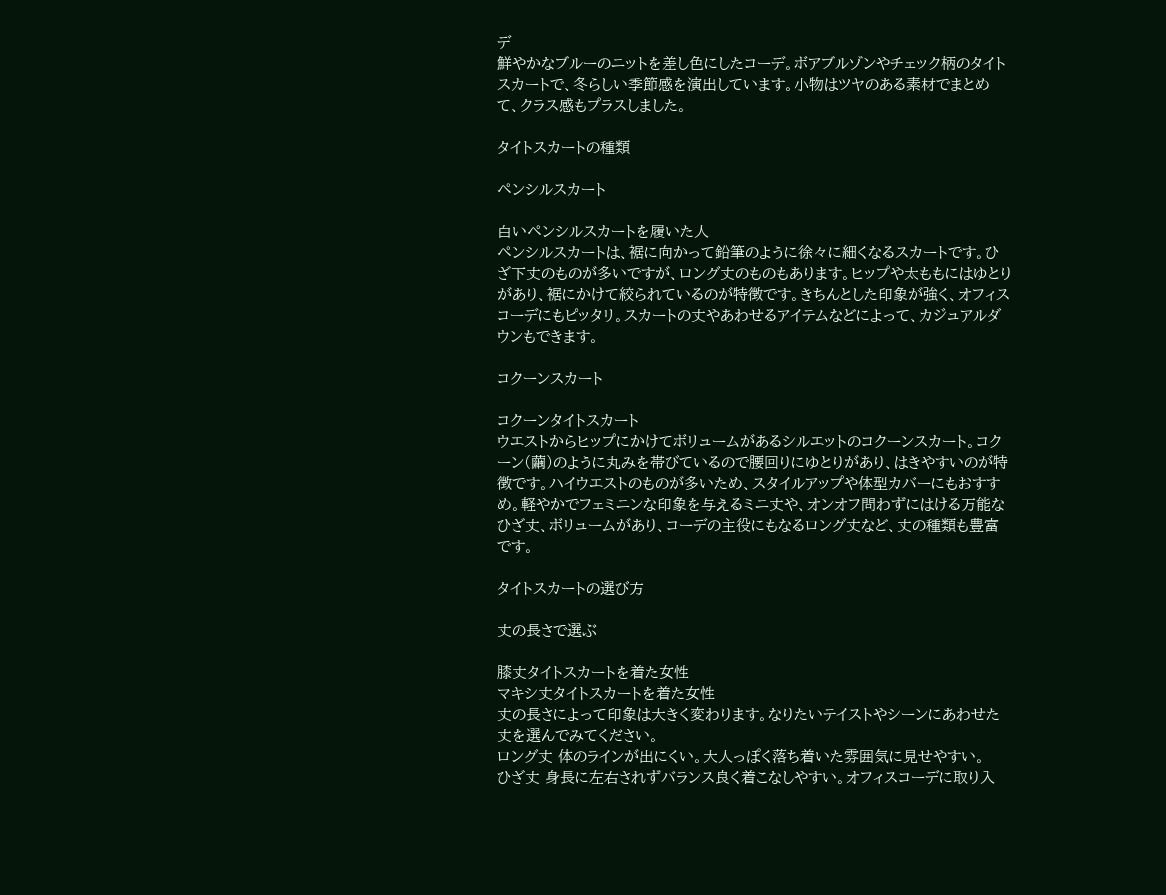デ
鮮やかなブルーのニットを差し色にしたコーデ。ボアブルゾンやチェック柄のタイトスカートで、冬らしい季節感を演出しています。小物はツヤのある素材でまとめて、クラス感もプラスしました。

タイトスカートの種類

ペンシルスカート

白いペンシルスカートを履いた人
ペンシルスカートは、裾に向かって鉛筆のように徐々に細くなるスカートです。ひざ下丈のものが多いですが、ロング丈のものもあります。ヒップや太ももにはゆとりがあり、裾にかけて絞られているのが特徴です。きちんとした印象が強く、オフィスコーデにもピッタリ。スカートの丈やあわせるアイテムなどによって、カジュアルダウンもできます。

コクーンスカート

コクーンタイトスカート
ウエストからヒップにかけてボリュームがあるシルエットのコクーンスカート。コクーン(繭)のように丸みを帯びているので腰回りにゆとりがあり、はきやすいのが特徴です。ハイウエストのものが多いため、スタイルアップや体型カバーにもおすすめ。軽やかでフェミニンな印象を与えるミニ丈や、オンオフ問わずにはける万能なひざ丈、ボリュームがあり、コーデの主役にもなるロング丈など、丈の種類も豊富です。

タイトスカートの選び方

丈の長さで選ぶ

膝丈タイトスカートを着た女性
マキシ丈タイトスカートを着た女性
丈の長さによって印象は大きく変わります。なりたいテイストやシーンにあわせた丈を選んでみてください。
ロング丈 体のラインが出にくい。大人っぽく落ち着いた雰囲気に見せやすい。
ひざ丈 身長に左右されずバランス良く着こなしやすい。オフィスコーデに取り入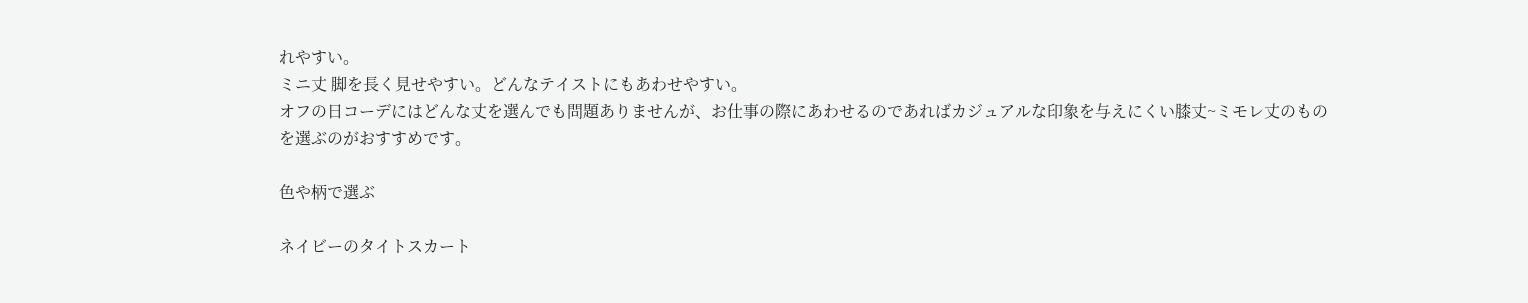れやすい。
ミニ丈 脚を長く見せやすい。どんなテイストにもあわせやすい。
オフの日コーデにはどんな丈を選んでも問題ありませんが、お仕事の際にあわせるのであればカジュアルな印象を与えにくい膝丈~ミモレ丈のものを選ぶのがおすすめです。

色や柄で選ぶ

ネイビーのタイトスカート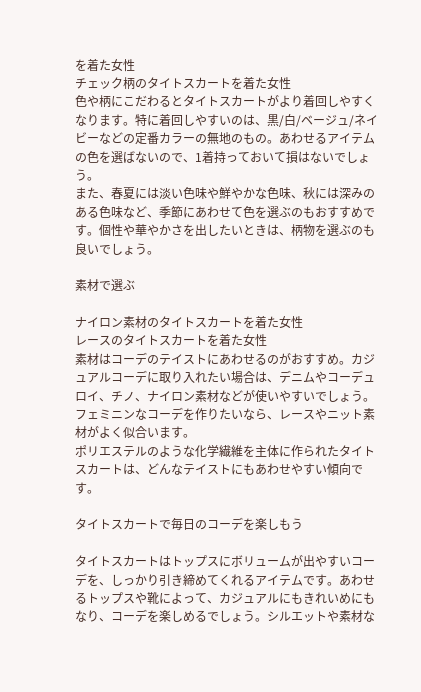を着た女性
チェック柄のタイトスカートを着た女性
色や柄にこだわるとタイトスカートがより着回しやすくなります。特に着回しやすいのは、黒/白/ベージュ/ネイビーなどの定番カラーの無地のもの。あわせるアイテムの色を選ばないので、1着持っておいて損はないでしょう。
また、春夏には淡い色味や鮮やかな色味、秋には深みのある色味など、季節にあわせて色を選ぶのもおすすめです。個性や華やかさを出したいときは、柄物を選ぶのも良いでしょう。

素材で選ぶ

ナイロン素材のタイトスカートを着た女性
レースのタイトスカートを着た女性
素材はコーデのテイストにあわせるのがおすすめ。カジュアルコーデに取り入れたい場合は、デニムやコーデュロイ、チノ、ナイロン素材などが使いやすいでしょう。フェミニンなコーデを作りたいなら、レースやニット素材がよく似合います。
ポリエステルのような化学繊維を主体に作られたタイトスカートは、どんなテイストにもあわせやすい傾向です。

タイトスカートで毎日のコーデを楽しもう

タイトスカートはトップスにボリュームが出やすいコーデを、しっかり引き締めてくれるアイテムです。あわせるトップスや靴によって、カジュアルにもきれいめにもなり、コーデを楽しめるでしょう。シルエットや素材な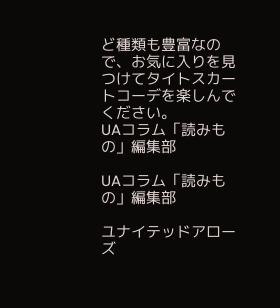ど種類も豊富なので、お気に入りを見つけてタイトスカートコーデを楽しんでください。
UAコラム「読みもの」編集部

UAコラム「読みもの」編集部

ユナイテッドアローズ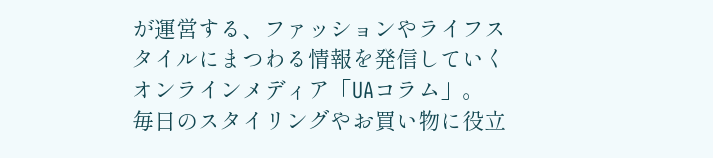が運営する、ファッションやライフスタイルにまつわる情報を発信していくオンラインメディア「UAコラム」。
毎日のスタイリングやお買い物に役立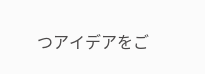つアイデアをご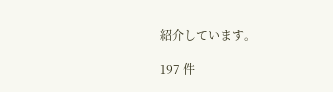紹介しています。

197 件